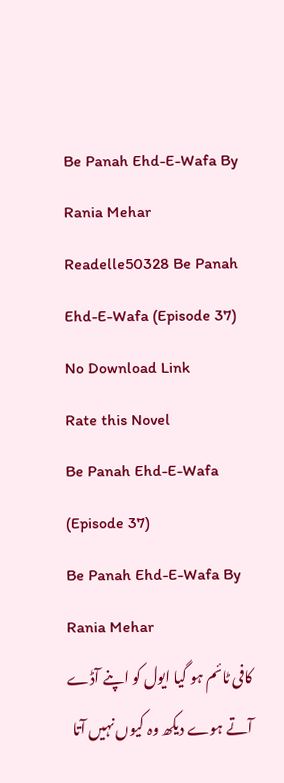Be Panah Ehd-E-Wafa By Rania Mehar Readelle50328 Be Panah Ehd-E-Wafa (Episode 37)
No Download Link
Rate this Novel
Be Panah Ehd-E-Wafa (Episode 37)
Be Panah Ehd-E-Wafa By Rania Mehar
کافی ٹائم ہو گیا ایول کو اپنے آڈے آتے ہوے دیکھ وہ کیوں نہیں آتا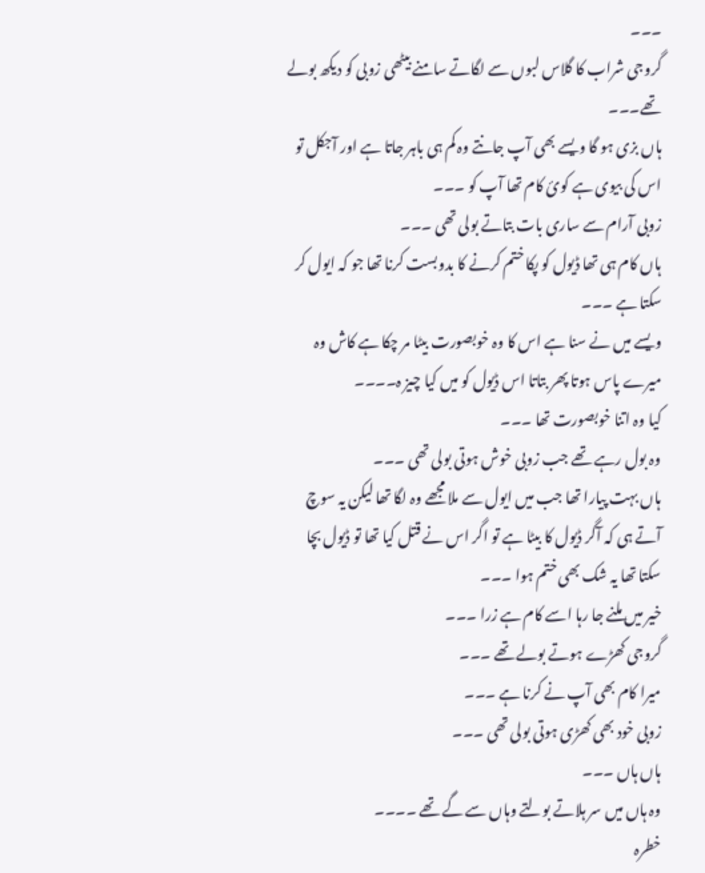۔۔۔
گروجی شراب کا گلاس لبوں سے لگاتے سامنے بیٹھی زوبی کو دیکھ بولے تھے۔۔۔
ہاں بزی ہو گا ویسے بھی آپ جانتے وہ کم ہی باہر جاتا ہے اور آجکل تو اس کی بیوی ہے کوئ کام تھا آپ کو ۔۔۔
زوبی آرام سے ساری بات بتاتے بولی تھی ۔۔۔
ہاں کام ہی تھا ڈیول کو پکا ختم کرنے کا بدوبست کرنا تھا جو کہ ایول کر سکتا ہے ۔۔۔
ویسے میں نے سنا ہے اس کا وہ خوبصورت بیٹا مر چکا ہے کاش وہ میرے پاس ہوتا پھر بتاتا اس ڈیول کو میں کیا چیز ہ۔۔۔۔
کیا وہ اتنا خوبصورت تھا ۔۔۔
وہ بول رہے تھے جب زوبی خوش ہوتی بولی تھی ۔۔۔
ہاں بہت پیارا تھا جب میں ایول سے ملا مجھے وہ لگا تھا لیکن یہ سوچ آتے ہی کہ آگر ڈیول کا بیٹا ہے تو اگر اس نے قتل کیا تھا تو ڈیول بچا سکتا تھا یہ شک بھی ختم ہوا ۔۔۔
خیر میں ملنے جا رہا اسے کام ہے زرا ۔۔۔
گروجی کھڑے ہوتے بولے تھے ۔۔۔
میرا کام بھی آپ نے کرنا ہے ۔۔۔
زوبی خود بھی کھڑی ہوتی بولی تھی ۔۔۔
ہاں ہاں ۔۔۔
وہ ہاں میں سر ہلاتے بولتے وہاں سے گے تھے ۔۔۔۔
خطرہ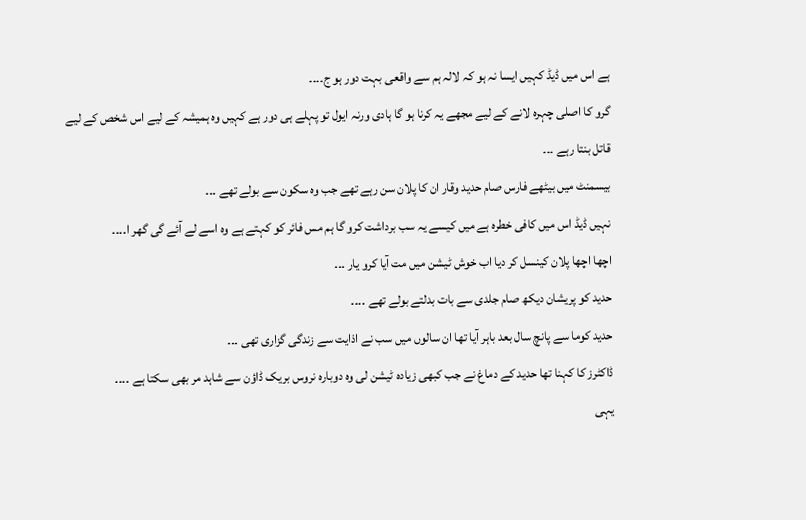ہے اس میں ڈیڈ کہیں ایسا نہ ہو کہ لالہ ہم سے واقعی بہت دور ہو ج۔۔۔۔
گرو کا اصلی چہرہ لانے کے لیے مجھے یہ کرنا ہو گا ہادی ورنہ ایول تو پہلے ہی دور ہے کہیں وہ ہمیشہ کے لیے اس شخص کے لیے قاتل بنتا رہے ۔۔۔
بیسمنٹ میں بیٹھے فارس صام حدید وقار ان کا پلان سن رہے تھے جب وہ سکون سے بولے تھے ۔۔۔
نہیں ڈیڈ اس میں کافی خطرہ ہے میں کیسے یہ سب برداشت کرو گا ہم مس فائر کو کہتے ہے وہ اسے لے آئے گی گھر ا۔۔۔۔
اچھا اچھا پلان کینسل کر دیا اب خوش ٹیشن میں مت آیا کرو یار ۔۔۔
حدید کو پریشان دیکھ صام جلدی سے بات بدلتے بولے تھے ۔۔۔۔
حدید کوما سے پانچ سال بعد باہر آیا تھا ان سالوں میں سب نے اذایت سے زندگی گزاری تھی ۔۔۔
ڈاکٹرز کا کہنا تھا حدید کے دماغ نے جب کبھی زیادہ ٹیشن لی وہ دوبارہ نروس بریک ڈاؤن سے شاہد مر بھی سکتا ہے ۔۔۔۔
یہی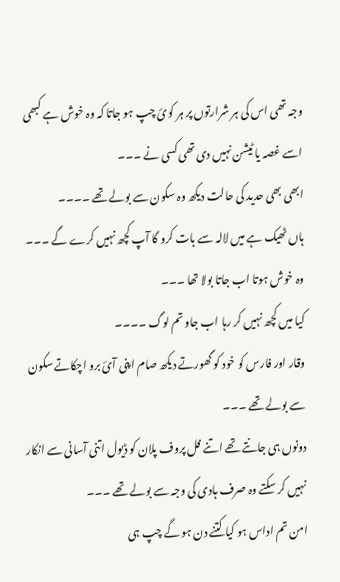وجہ تھی اس کی ہر شرارتوں پر ہر کوئ چپ ہو جاتا کہ وہ خوش ہے کبھی اسے غصہ یا ٹیشن نہیں دی تھی کسی نے ۔۔۔
ابھی بھی حدید کی حالت دیکھ وہ سکون سے بولے تھے ۔۔۔۔
ہاں ٹھیک ہے میں لالہ سے بات کرو گا آپ کچھ نہیں کرے گے ۔۔۔
وہ خوش ہوتا اب جاتا بولا تھا ۔۔۔
کیا میں کچھ نہیں کر رہا اب جاو تم لوگ ۔۔۔۔
وقار اور فارس کو خود کو گھورتے دیکھ صام اپنی آئ برو اچکاتے سکون سے بولے تھے ۔۔۔
دونوں ہی جانتے تھے اتنے فل پروف پلان کو ڈیول اتنی آسانی سے انکار نہیں کر سکتے وہ صرف ہادی کی وجہ سے بولے تھے ۔۔۔
امن تم اداس ہو کیا کتنے دن ہو گے چپ ہی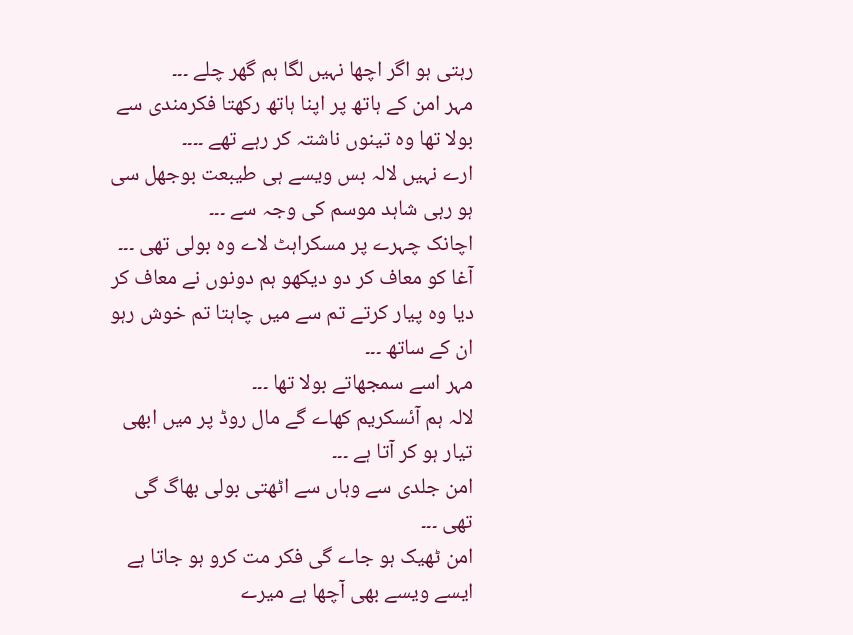رہتی ہو اگر اچھا نہیں لگا ہم گھر چلے ۔۔۔
مہر امن کے ہاتھ پر اپنا ہاتھ رکھتا فکرمندی سے بولا تھا وہ تینوں ناشتہ کر رہے تھے ۔۔۔۔
ارے نہیں لالہ بس ویسے ہی طیبعت بوجھل سی ہو رہی شاہد موسم کی وجہ سے ۔۔۔
اچانک چہرے پر مسکراہٹ لاے وہ بولی تھی ۔۔۔
آغا کو معاف کر دو دیکھو ہم دونوں نے معاف کر دیا وہ پیار کرتے تم سے میں چاہتا تم خوش رہو ان کے ساتھ ۔۔۔
مہر اسے سمجھاتے بولا تھا ۔۔۔
لالہ ہم آئسکریم کھاے گے مال روڈ پر میں ابھی تیار ہو کر آتا ہے ۔۔۔
امن جلدی سے وہاں سے اٹھتی بولی بھاگ گی تھی ۔۔۔
امن ٹھیک ہو جاے گی فکر مت کرو ہو جاتا ہے ایسے ویسے بھی آچھا ہے میرے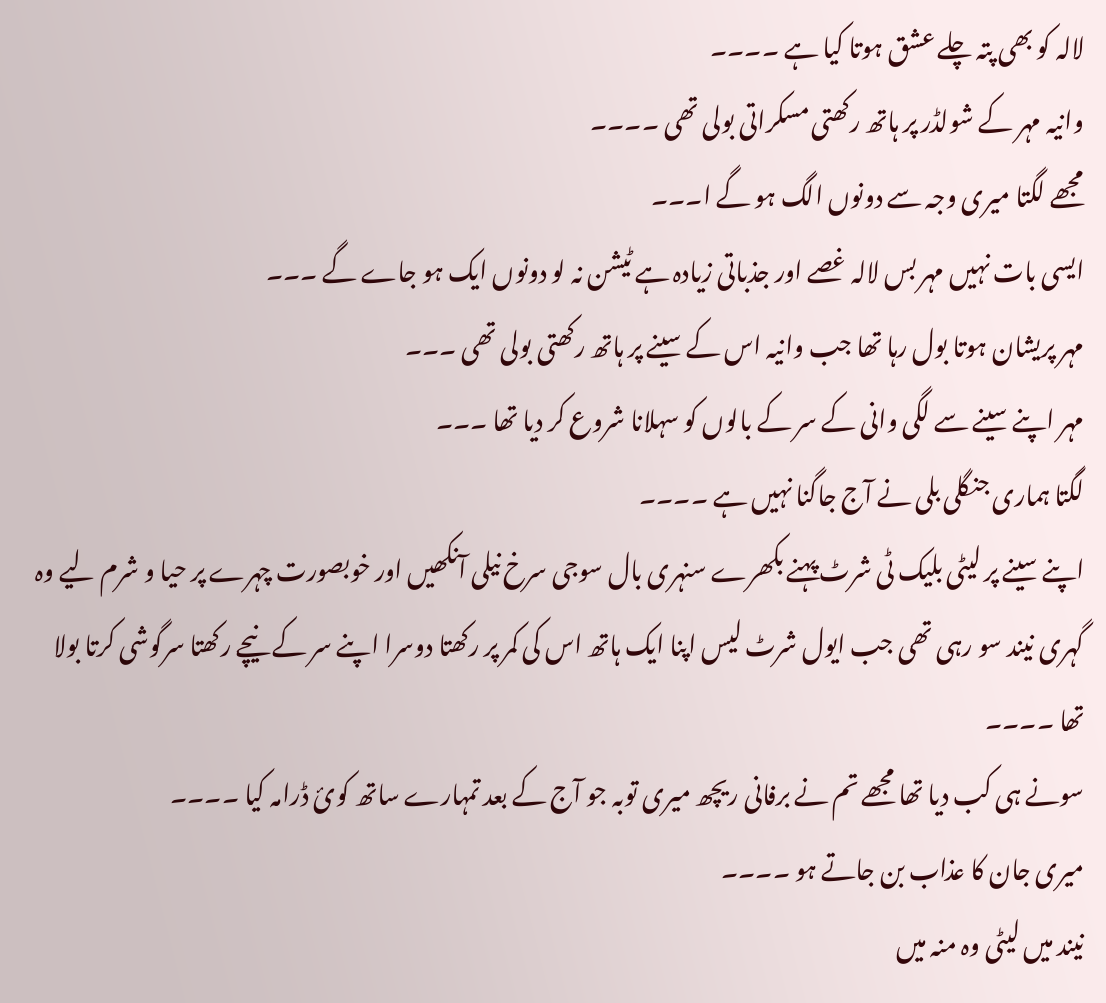لالہ کو بھی پتہ چلے عشق ہوتا کیا ہے ۔۔۔۔
وانیہ مہر کے شولڈر پر ہاتھ رکھتی مسکراتی بولی تھی ۔۔۔۔
مجھے لگتا میری وجہ سے دونوں الگ ہو گے ا۔۔۔
ایسی بات نہیں مہر بس لالہ غصے اور جذباتی زیادہ ہے ٹیشن نہ لو دونوں ایک ہو جاے گے ۔۔۔
مہر پریشان ہوتا بول رہا تھا جب وانیہ اس کے سینے پر ہاتھ رکھتی بولی تھی ۔۔۔
مہر اپنے سینے سے لگی وانی کے سر کے بالوں کو سہلانا شروع کر دیا تھا ۔۔۔
لگتا ہماری جنگلی بلی نے آج جاگنا نہیں ہے ۔۔۔۔
اپنے سینے پر لیٹی بلیک ٹی شرٹ پہنے بکھرے سنہری بال سوجی سرخ نیلی آنکھیں اور خوبصورت چہرے پر حیا و شرم لیے وہ گہری نیند سو رہی تھی جب ایول شرٹ لیس اپنا ایک ہاتھ اس کی کمر پر رکھتا دوسرا اپنے سر کے نیچے رکھتا سرگوشی کرتا بولا تھا ۔۔۔۔
سونے ہی کب دیا تھا مجھے تم نے برفانی ریچھ میری توبہ جو آج کے بعد تمہارے ساتھ کوئ ڈرامہ کیا ۔۔۔۔
میری جان کا عذاب بن جاتے ہو ۔۔۔۔
نیند میں لیٹی وہ منہ میں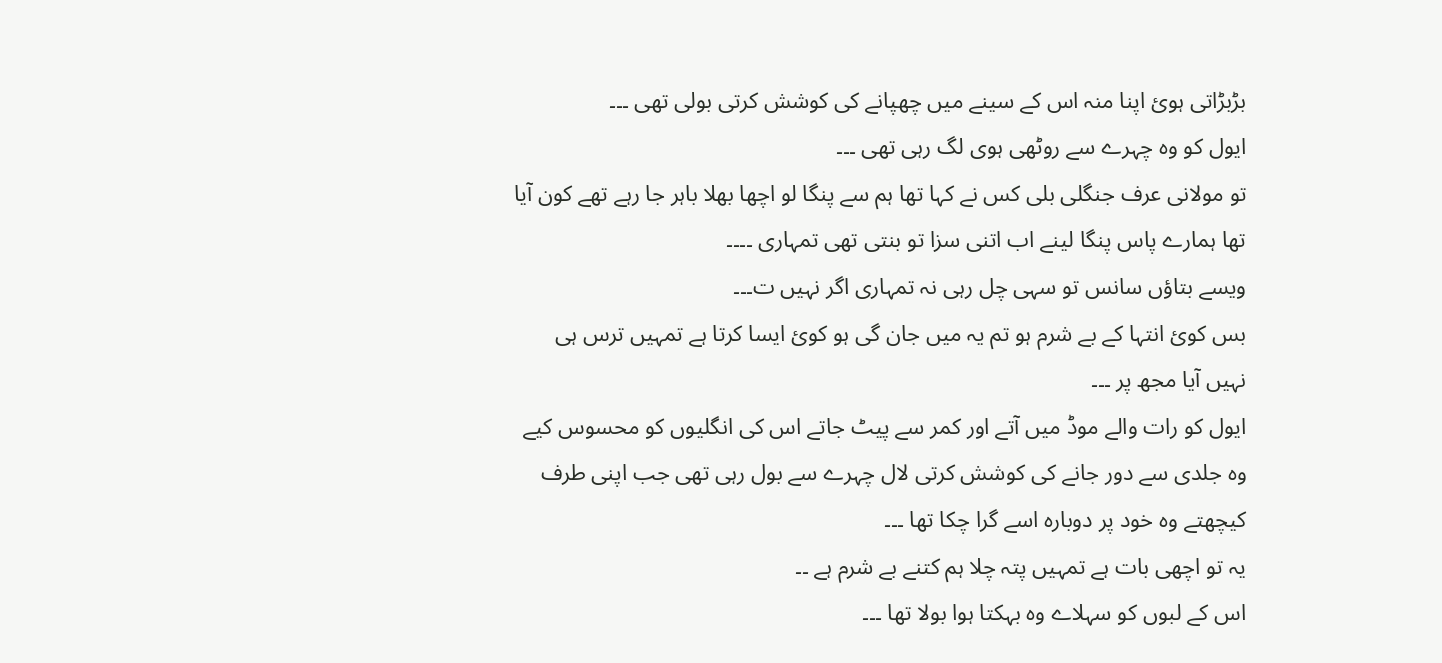بڑبڑاتی ہوئ اپنا منہ اس کے سینے میں چھپانے کی کوشش کرتی بولی تھی ۔۔۔
ایول کو وہ چہرے سے روٹھی ہوی لگ رہی تھی ۔۔۔
تو مولانی عرف جنگلی بلی کس نے کہا تھا ہم سے پنگا لو اچھا بھلا باہر جا رہے تھے کون آیا تھا ہمارے پاس پنگا لینے اب اتنی سزا تو بنتی تھی تمہاری ۔۔۔۔
ویسے بتاؤں سانس تو سہی چل رہی نہ تمہاری اگر نہیں ت۔۔۔
بس کوئ انتہا کے بے شرم ہو تم یہ میں جان گی ہو کوئ ایسا کرتا ہے تمہیں ترس ہی نہیں آیا مجھ پر ۔۔۔
ایول کو رات والے موڈ میں آتے اور کمر سے پیٹ جاتے اس کی انگلیوں کو محسوس کیے وہ جلدی سے دور جانے کی کوشش کرتی لال چہرے سے بول رہی تھی جب اپنی طرف کیچھتے وہ خود پر دوبارہ اسے گرا چکا تھا ۔۔۔
یہ تو اچھی بات ہے تمہیں پتہ چلا ہم کتنے بے شرم ہے ۔۔
اس کے لبوں کو سہلاے وہ بہکتا ہوا بولا تھا ۔۔۔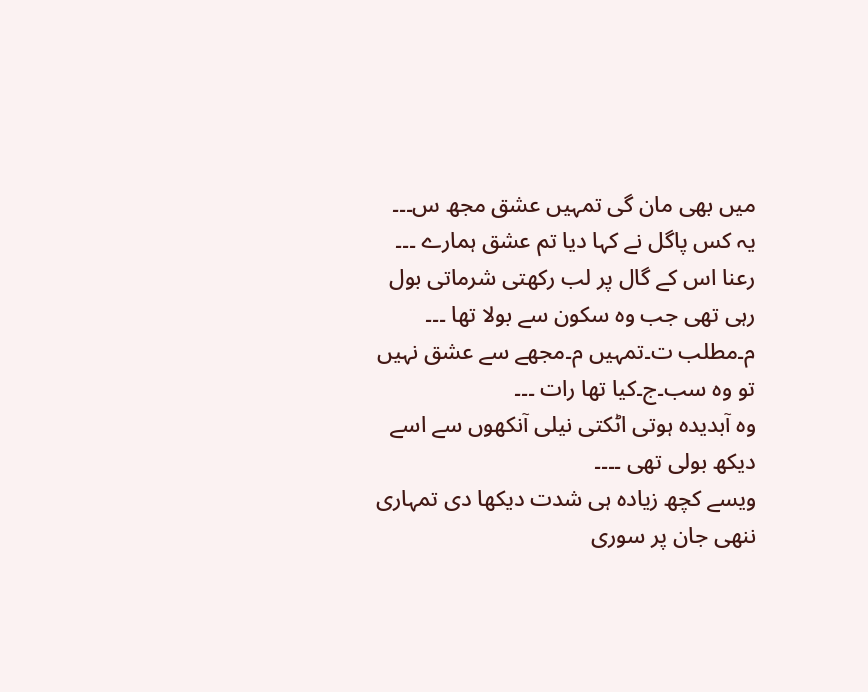میں بھی مان گی تمہیں عشق مجھ س۔۔۔
یہ کس پاگل نے کہا دیا تم عشق ہمارے ۔۔۔
رعنا اس کے گال پر لب رکھتی شرماتی بول رہی تھی جب وہ سکون سے بولا تھا ۔۔۔
م۔مطلب ت۔تمہیں م۔مجھے سے عشق نہیں تو وہ سب۔ج۔کیا تھا رات ۔۔۔
وہ آبدیدہ ہوتی اٹکتی نیلی آنکھوں سے اسے دیکھ بولی تھی ۔۔۔۔
ویسے کچھ زیادہ ہی شدت دیکھا دی تمہاری ننھی جان پر سوری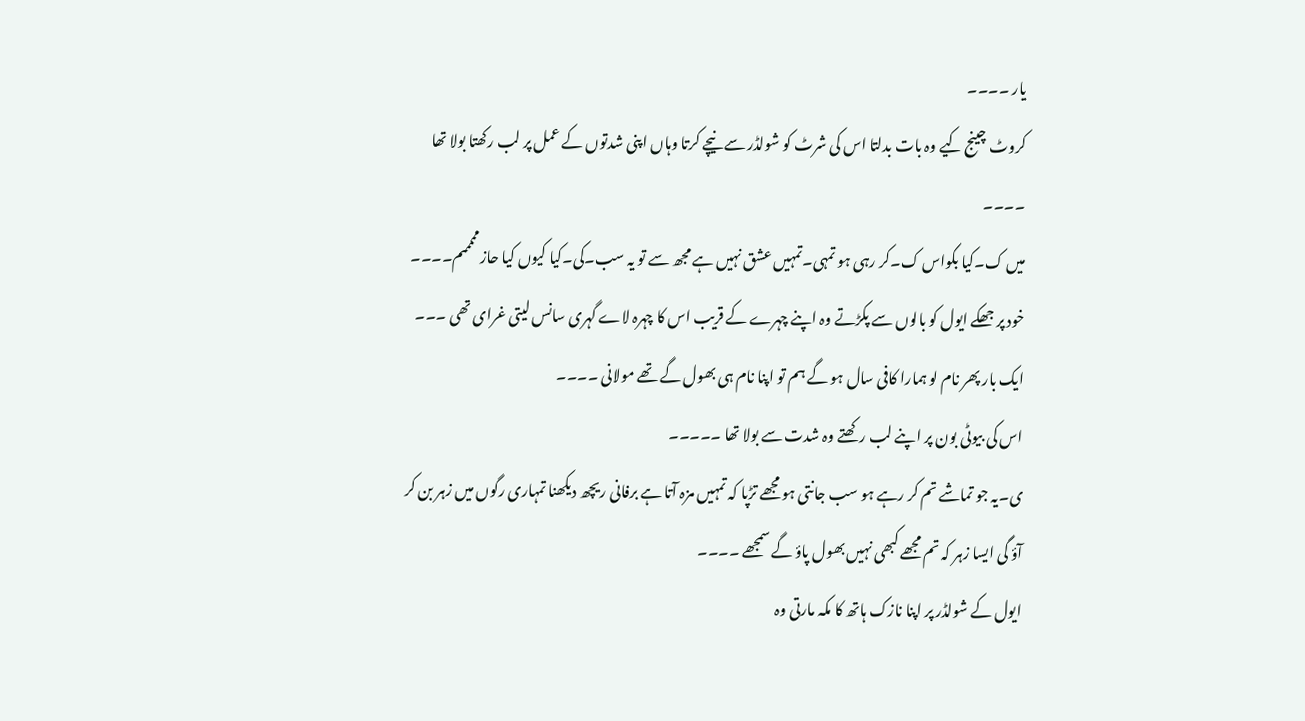یار ۔۔۔۔
کروٹ چینج کیے وہ بات بدلتا اس کی شرٹ کو شولڈر سے نیچے کرتا وہاں اپنی شدتوں کے عمل پر لب رکھتا بولا تھا ۔۔۔۔
میں ک۔کیا بکواس ک۔کر رہی ہو تمہی۔تمہیں عشق نہیں ہے مجھ سے تو یہ سب۔کی۔کیا کیوں کیا حازمممممم۔۔۔۔
خود پر جھکے ایول کو بالوں سے پکڑتے وہ اپنے چہرے کے قریب اس کا چہرہ لاے گہری سانس لیتی غرای تھی ۔۔۔
ایک بار پھر نام لو ہمارا کافی سال ہو گے ہم تو اپنا نام ہی بھول گے تھے مولانی ۔۔۔۔
اس کی بیوٹی بون پر اپنے لب رکھتے وہ شدت سے بولا تھا ۔۔۔۔۔
ی۔یہ جو تماشے تم کر رہے ہو سب جانتی ہو مجھے تڑپا کہ تمہیں مزہ آتا ہے برفانی ریچھ دیکھنا تمہاری رگوں میں زہر بن کر آؤ گی ایسا زہر کہ تم مجھے کبھی نہیں بھول پاؤ گے سمجھے ۔۔۔۔
ایول کے شولڈر پر اپنا نازک ہاتھ کا مکہ مارتی وہ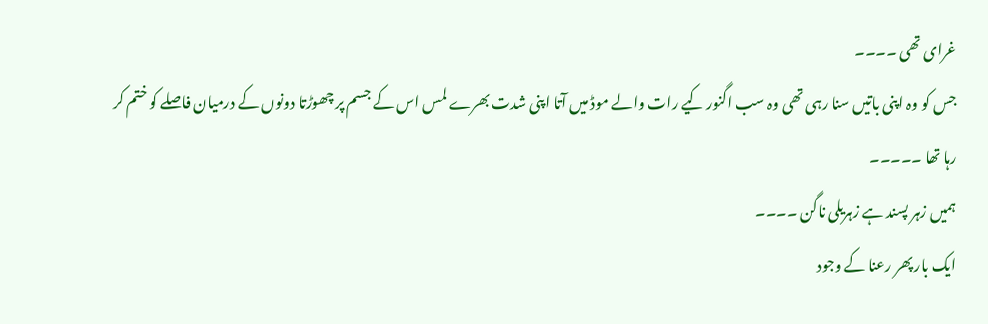غرای تھی ۔۔۔۔
جس کو وہ اپنی باتیں سنا رہی تھی وہ سب اگنور کیے رات والے موڈ میں آتا اپنی شدت بھرے لمس اس کے جسم پر چھوڑتا دونوں کے درمیان فاصلے کو ختم کر رہا تھا ۔۔۔۔۔
ہمیں زہر پسند ہے زہریلی ناگن ۔۔۔۔
ایک بار پھر رعنا کے وجود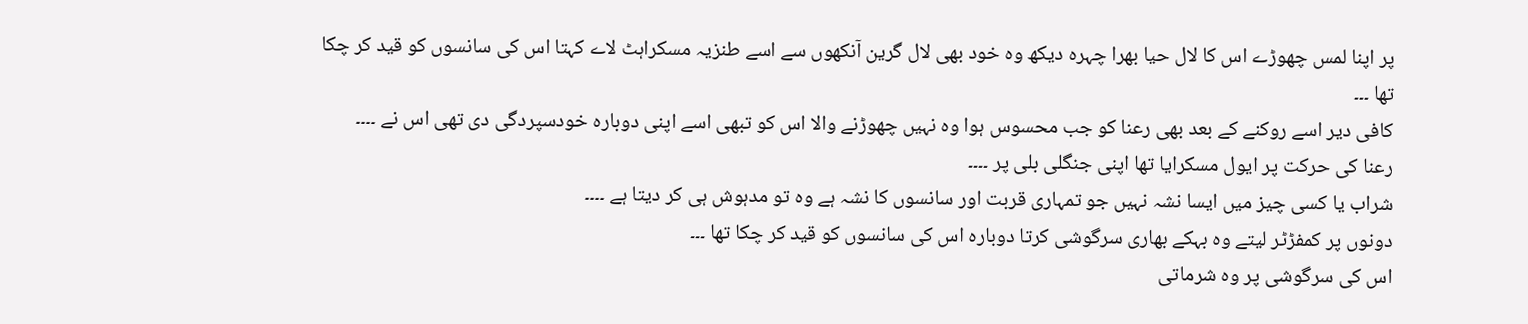پر اپنا لمس چھوڑے اس کا لال حیا بھرا چہرہ دیکھ وہ خود بھی لال گرین آنکھوں سے اسے طنزیہ مسکراہٹ لاے کہتا اس کی سانسوں کو قید کر چکا تھا ۔۔۔
کافی دیر اسے روکنے کے بعد بھی رعنا کو جب محسوس ہوا وہ نہیں چھوڑنے والا اس کو تبھی اسے اپنی دوبارہ خودسپردگی دی تھی اس نے ۔۔۔۔
رعنا کی حرکت پر ایول مسکرایا تھا اپنی جنگلی بلی پر ۔۔۔۔
شراب یا کسی چیز میں ایسا نشہ نہیں جو تمہاری قربت اور سانسوں کا نشہ ہے وہ تو مدہوش ہی کر دیتا ہے ۔۔۔۔
دونوں پر کمفڑٹر لیتے وہ بہکے بھاری سرگوشی کرتا دوبارہ اس کی سانسوں کو قید کر چکا تھا ۔۔۔
اس کی سرگوشی پر وہ شرماتی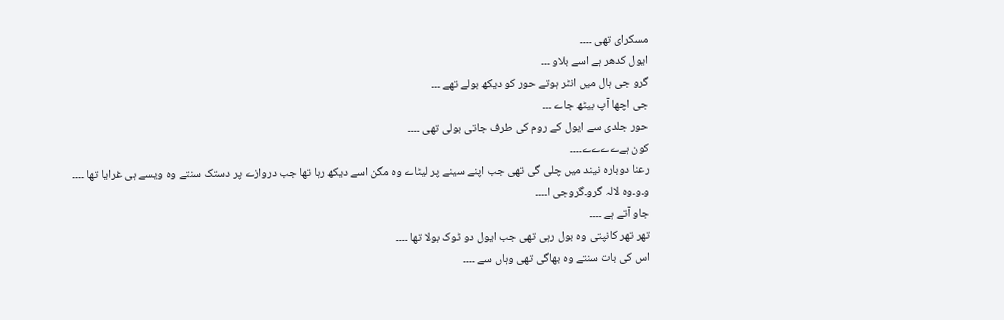مسکرای تھی ۔۔۔۔
ایول کدھر ہے اسے بلاو ۔۔۔
گرو جی ہال میں انٹر ہوتے حور کو دیکھ بولے تھے ۔۔۔
جی اچھا آپ بیٹھ جاے ۔۔۔
حور جلدی سے ایول کے روم کی طرف جاتی بولی تھی ۔۔۔۔
کون ہےےےےے۔۔۔۔
رعنا دوبارہ نیند میں چلی گی تھی جب اپنے سینے پر لیٹاے وہ مگن اسے دیکھ رہا تھا جب دروازے پر دستک سنتے وہ ویسے ہی غرایا تھا ۔۔۔۔
و۔و۔وہ لالہ گرو۔گروجی ا۔۔۔۔
جاو آتے ہے ۔۔۔۔
تھر تھر کانپتی وہ بول رہی تھی جب ایول دو ٹوک بولا تھا ۔۔۔۔
اس کی بات سنتے وہ بھاگی تھی وہاں سے ۔۔۔۔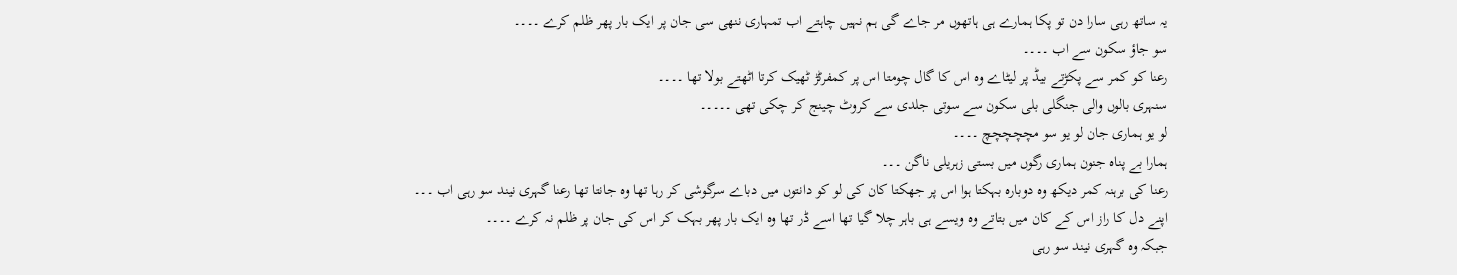یہ ساتھ رہی سارا دن تو پکا ہمارے ہی ہاتھوں مر جاے گی ہم نہیں چاہتے اب تمہاری ننھی سی جان پر ایک بار پھر ظلم کرے ۔۔۔۔
سو جاؤ سکون سے اب ۔۔۔۔
رعنا کو کمر سے پکڑتے بیڈ پر لیٹاے وہ اس کا گال چومتا اس پر کمفرٹڑ ٹھیک کرتا اٹھتے بولا تھا ۔۔۔۔
سنہری بالوں والی جنگلی بلی سکون سے سوتی جلدی سے کروٹ چینج کر چکی تھی ۔۔۔۔۔
لو یو ہماری جان لو یو سو مچچچچچ ۔۔۔۔
ہمارا بے پناہ جنون ہماری رگوں میں بستی زہریلی ناگن ۔۔۔
رعنا کی برہنہ کمر دیکھ وہ دوبارہ بہکتا ہوا اس پر جھکتا کان کی لو کو دانتوں میں دباے سرگوشی کر رہا تھا وہ جانتا تھا رعنا گہری نیند سو رہی اب ۔۔۔
اپنے دل کا راز اس کے کان میں بتاتے وہ ویسے ہی باہر چلا گیا تھا اسے ڈر تھا وہ ایک بار پھر بہک کر اس کی جان پر ظلم نہ کرے ۔۔۔۔
جبکہ وہ گہری نیند سو رہی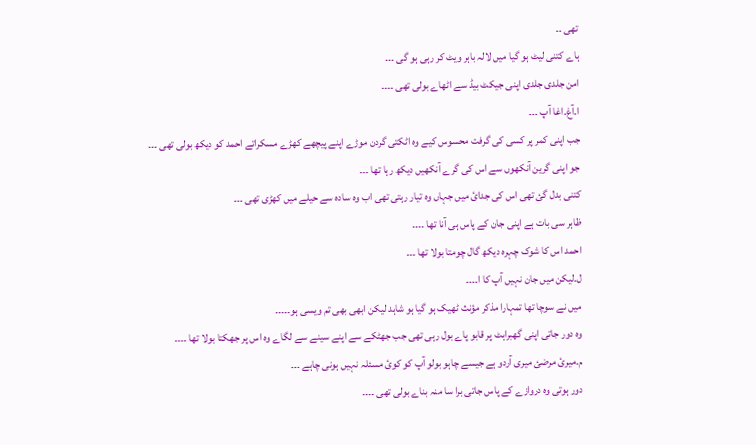تھی ۔۔
ہاے کتنی لیٹ ہو گیا میں لالہ باہر ویٹ کر رہی ہو گی ۔۔۔
امن جلدی جلدی اپنی جیکٹ بیڈ سے اٹھاے بولی تھی ۔۔۔۔
ا۔آغ۔اغا آپ ۔۔۔
جب اپنی کمر پر کسی کی گرفت محسوس کیے وہ اٹکتی گردن موڑے اپنے پیچھے کھڑے مسکراتے احمد کو دیکھ بولی تھی ۔۔۔
جو اپنی گرین آنکھوں سے اس کی گرے آنکھیں دیکھ رہا تھا ۔۔۔
کتنی بدل گئ تھی اس کی جدائ میں جہاں وہ تیار رہتی تھی اب وہ سادہ سے حیلے میں کھڑی تھی ۔۔۔
ظاہر سی بات ہے اپنی جان کے پاس ہی آنا تھا ۔۔۔۔
احمد اس کا شوک چہرہ دیکھ گال چومتا بولا تھا ۔۔۔
ل۔لیکن میں جان نہیں آپ کا ا۔۔۔۔
میں نے سوچا تھا تمہارا مذکر مؤنث ٹھیک ہو گیا ہو شاہد لیکن ابھی بھی تم ویسی ہو۔۔۔۔۔
وہ دور جاتی اپنی گھبراہٹ پر قابو پاے بول رہی تھی جب جھٹکے سے اپنے سینے سے لگاے وہ اس پر جھکتا بولا تھا ۔۔۔۔
م۔میرئ مرضئ میری آردو ہے جیسے چاہو بولو آپ کو کوئ مسئلہ نہیں ہونی چاہے ۔۔۔
دور ہوتی وہ دروازے کے پاس جاتی برا سا منہ بناے بولی تھی ۔۔۔۔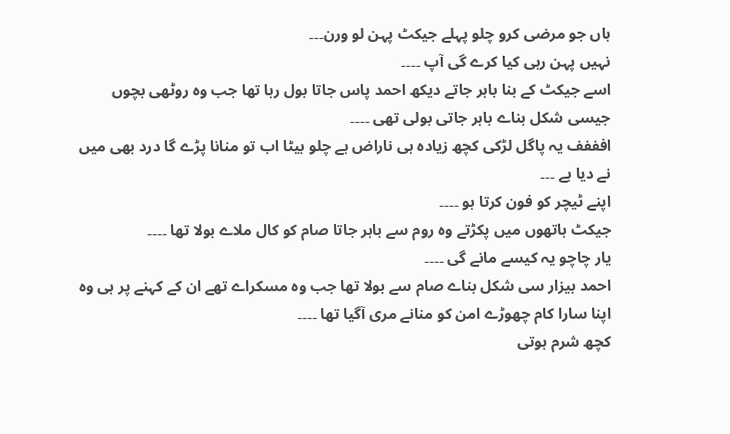ہاں جو مرضی کرو چلو پہلے جیکٹ پہن لو ورن۔۔۔
نہیں پہن رہی کیا کرے گی آپ ۔۔۔۔
اسے جیکٹ کے بنا باہر جاتے دیکھ احمد پاس جاتا بول رہا تھا جب وہ روٹھی بچوں جیسی شکل بناے باہر جاتی بولی تھی ۔۔۔۔
افففف یہ پاگل لڑکی کچھ زیادہ ہی ناراض ہے چلو بیٹا اب تو منانا پڑے گا درد بھی میں نے دیا ہے ۔۔۔
اپنے ٹیچر کو فون کرتا ہو ۔۔۔۔
جیکٹ ہاتھوں میں پکڑتے وہ روم سے باہر جاتا صام کو کال ملاے بولا تھا ۔۔۔۔
یار چاچو یہ کیسے مانے گی ۔۔۔۔
احمد بیزار سی شکل بناے صام سے بولا تھا جب وہ مسکراے تھے ان کے کہنے پر ہی وہ اپنا سارا کام چھوڑے امن کو منانے مری آگیا تھا ۔۔۔۔
کچھ شرم ہوتی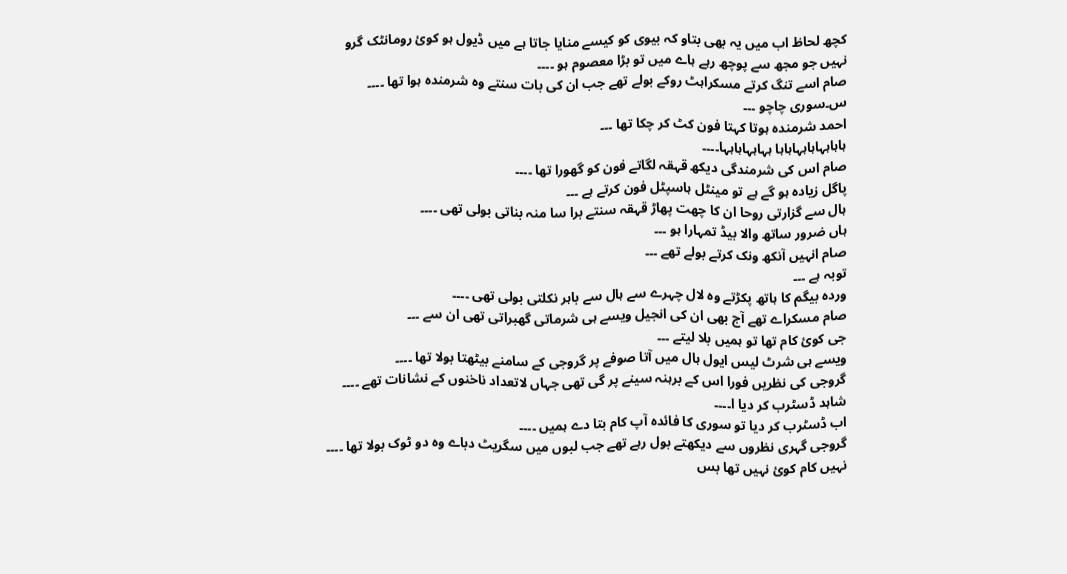کچھ لحاظ اب میں یہ بھی بتاو کہ بیوی کو کیسے منایا جاتا ہے میں ڈیول ہو کوئ رومانٹک گرو نہیں جو مجھ سے پوچھ رہے ہاے میں تو بڑا معصوم ہو ۔۔۔۔
صام اسے تنگ کرتے مسکراہٹ روکے بولے تھے جب ان کی بات سنتے وہ شرمندہ ہوا تھا ۔۔۔۔
س۔سوری چاچو ۔۔۔
احمد شرمندہ ہوتا کہتا فون کٹ کر چکا تھا ۔۔۔
ہاہاہہاہاہہاہاہا ہہاہہاہاہہا۔۔۔۔
صام اس کی شرمندگی دیکھ قہقہ لگاتے فون کو گھورا تھا ۔۔۔۔
پاگل زیادہ ہو گے ہے تو مینٹل ہاسپٹل فون کرتے ہے ۔۔۔
ہال سے گزارتی روحا ان کا چھت پھاڑ قہقہ سنتے برا سا منہ بناتی بولی تھی ۔۔۔۔
ہاں ضرور ساتھ والا بیڈ تمہارا ہو ۔۔۔
صام انہیں آنکھ ونک کرتے بولے تھے ۔۔۔
توبہ ہے ۔۔۔
وردہ بیگم کا ہاتھ پکڑتے وہ لال چہرے سے ہال سے باہر نکلتی بولی تھی ۔۔۔۔
صام مسکراے تھے آج بھی ان کی انجیل ویسے ہی شرماتی گھبراتی تھی ان سے ۔۔۔
جی کوئ کام تھا تو ہمیں بلا لیتے ۔۔۔
ویسے ہی شرٹ لیس ایول ہال میں آتا صوفے پر گروجی کے سامنے بیٹھتا بولا تھا ۔۔۔۔
گروجی کی نظریں فورا اس کے برہنہ سینے پر گی تھی جہاں لاتعداد ناخنوں کے نشانات تھے ۔۔۔۔
شاہد ڈسٹرب کر دیا ا۔۔۔۔
اب ڈسٹرب کر دیا تو سوری کا فائدہ آپ کام بتا دے ہمیں ۔۔۔۔
گروجی گہری نظروں سے دیکھتے بول رہے تھے جب لبوں میں سگریٹ دباے وہ دو ٹوک بولا تھا ۔۔۔۔
نہیں کام کوئ نہیں تھا بس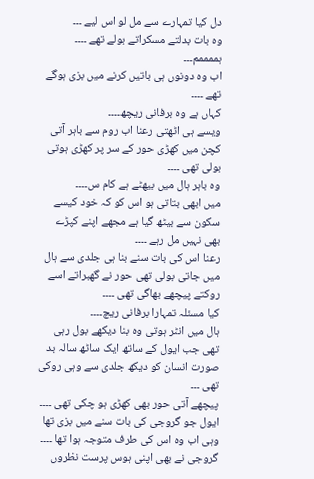دل کیا تمہارے سے مل لو اس لیے ۔۔۔
وہ بات بدلتے مسکراتے بولے تھے ۔۔۔۔
ہممممم۔۔۔
اب وہ دونوں ہی باتیں کرنے میں بزی ہوگے تھے ۔۔۔۔
کہاں ہے وہ برفانی ریچھ۔۔۔۔
ویسے ہی اٹھتی رعنا اب روم سے باہر آتی کچن میں کھڑی حور کے سر پر کھڑی ہوتی بولی تھی ۔۔۔۔
وہ باہر ہال میں بیھٹے ہے کام س۔۔۔۔
میں ابھی بتاتی ہو اس کو کہ خود کیسے سکون سے بیٹھ گیا ہے مجھے اپنے کپڑے بھی نہیں مل رہے ۔۔۔۔
رعنا اس کی بات سنے بنا ہی جلدی سے ہال میں جاتی بولی تھی حور نے گھبراتے اسے روکتے پیچھے بھاگی تھی ۔۔۔۔
کیا مسئلہ تمہارا برفانی ریچ۔۔۔۔
ہال میں انٹر ہوتی وہ بنا دیکھے بول رہی تھی جب ایول کے ساتھ ایک ساٹھ سالہ بد صورت انسان کو دیکھ جلدی سے وہی روکی تھی ۔۔۔
پیچھے آتی حور بھی کھڑی ہو چکی تھی ۔۔۔۔
ایول جو گروجی کی بات سنے میں بزی تھا وہی اب وہ اس کی طرف متوجہ ہوا تھا ۔۔۔۔
گروجی نے بھی اپنی ہوس پرست نظروں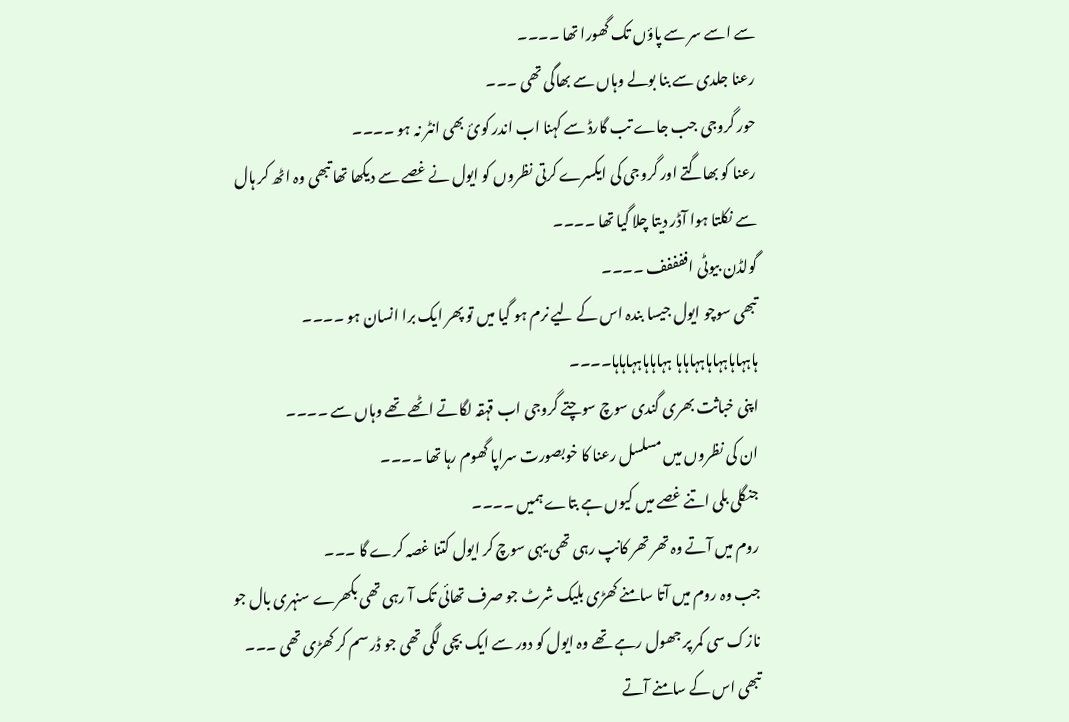سے اسے سر سے پاؤں تک گھورا تھا ۔۔۔۔
رعنا جلدی سے بنا بولے وہاں سے بھاگی تھی ۔۔۔
حور گروجی جب جاے تب گارڈ سے کہنا اب اندر کوئ بھی انٹر نہ ہو ۔۔۔۔
رعنا کو بھاگتے اور گروجی کی ایکسرے کرتی نظروں کو ایول نے غصے سے دیکھا تھا تبھی وہ اٹھ کر ہال سے نکلتا ہوا آڈر دیتا چلا گیا تھا ۔۔۔۔
گولڈن بیوٹی اففففف ۔۔۔۔
تبھی سوچو ایول جیسا بندہ اس کے لیے نرم ہو گیا میں تو پھر ایک برا انسان ہو ۔۔۔۔
ہاہہاہاہہاہاہہاہاہا ہہاہاہاہہاہاہا۔۔۔۔
اپنی خباثت بھری گندی سوچ سوچتے گروجی اب قہقہ لگاتے اٹھے تھے وہاں سے ۔۔۔۔
ان کی نظروں میں مسلسل رعنا کا خوبصورت سراپا گھوم رہا تھا ۔۔۔۔
جنگلی بلی اتنے غصے میں کیوں ہے بتاے ہمیں ۔۔۔۔
روم میں آتے وہ تھر تھر کانپ رہی تھی یہی سوچ کر ایول کتنا غصہ کرے گا ۔۔۔
جب وہ روم میں آتا سامنے کھڑی بلیک شرٹ جو صرف تھائی تک آ رہی تھی بکھرے سنہری بال جو نازک سی کمر پر جھول رہے تھے وہ ایول کو دور سے ایک بچی لگی تھی جو ڈر سم کر کھڑی تھی ۔۔۔
تبھی اس کے سامنے آتے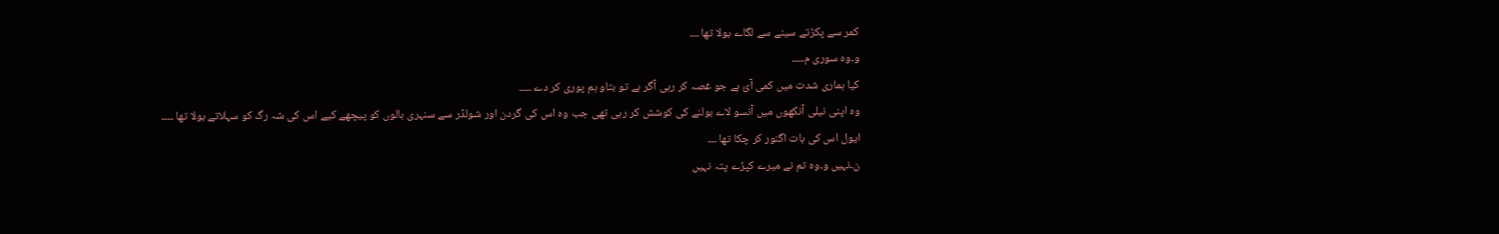کمر سے پکڑتے سینے سے لگاے بولا تھا ۔۔۔
و۔وہ سوری م۔۔۔۔
کیا ہماری شدت میں کمی آئ ہے جو غصہ کر رہی آگر ہے تو بتاو ہم پوری کر دے ۔۔۔۔
وہ اپنی نیلی آنکھوں میں آنسو لاے بولنے کی کوشش کر رہی تھی جب وہ اس کی گردن اور شولڈر سے سنہری بالوں کو پیچھے کیے اس کی شہ رگ کو سہلاتے بولا تھا ۔۔۔۔
ایول اس کی بات اگنور کر چکا تھا ۔۔۔
ن۔نہیں و۔وہ تم نے میرے کپڑے پتہ نہیں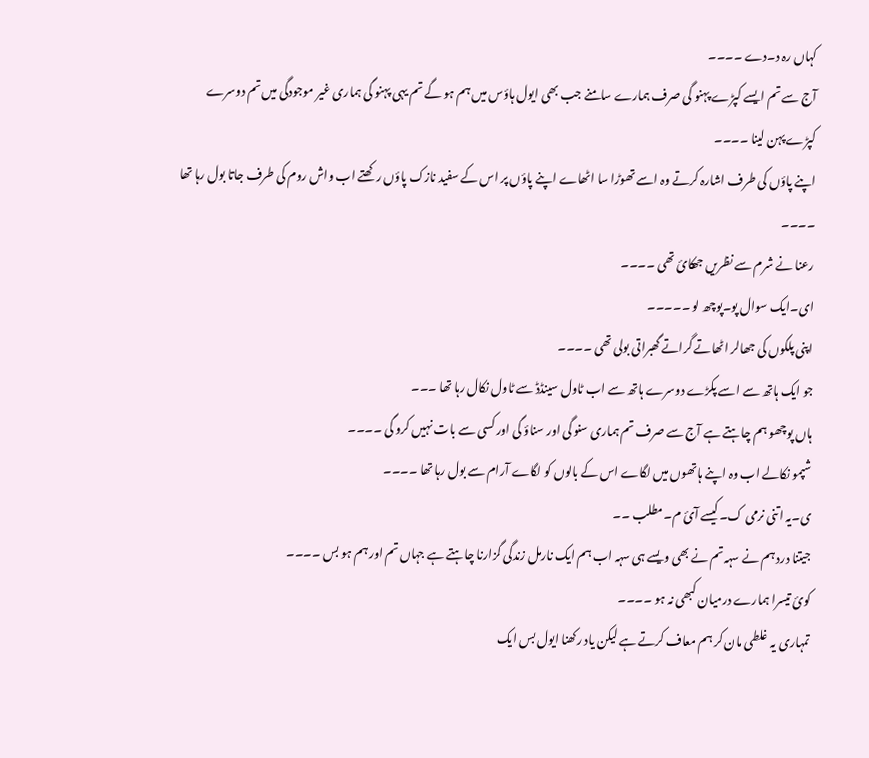کہاں رہ د۔دے ۔۔۔۔
آج سے تم ایسے کپڑے پہنو گی صرف ہمارے سامنے جب بھی ایول ہاؤس میں ہم ہو گے تم یہی پہنو گی ہماری غیر موجودگی میں تم دوسرے کپڑے پہن لینا ۔۔۔۔
اپنے پاؤں کی طرف اشارہ کرتے وہ اسے تھوڑا سا اٹھاے اپنے پاؤں پر اس کے سفید نازک پاؤں رکھتے اب واش روم کی طرف جاتا بول رہا تھا ۔۔۔۔
رعنا نے شرم سے نظریں جھکائ تھی ۔۔۔۔
ای۔ایک سوال پو۔پوچھ لو ۔۔۔۔۔
اپنی پلکوں کی جھالر اٹھاتے گراتے گھبراتی بولی تھی ۔۔۔۔
جو ایک ہاتھ سے اسے پکڑے دوسرے ہاتھ سے اب ٹاول سینڈڈ سے ٹاول نکال رہا تھا ۔۔۔
ہاں پوچھو ہم چاہتے ہے آج سے صرف تم ہماری سنو گی اور سناؤ گی اور کسی سے بات نہیں کرو گی ۔۔۔۔
شپمو نکالے اب وہ اپنے ہاتھوں میں لگاے اس کے بالوں کو لگاے آرام سے بول رہا تھا ۔۔۔۔
ی۔یہ اتنی نرمی ک۔کیسے آئ م۔مطلب ۔۔
جیتنا درد ہم نے سہہ تم نے بھی ویسے ہی سہہ اب ہم ایک نارمل زندگی گزارنا چاہتے ہے جہاں تم اور ہم ہو بس ۔۔۔۔
کوئ تیسرا ہمارے درمیان کبھی نہ ہو ۔۔۔۔
تمہاری یہ غلطی مان کر ہم معاف کرتے ہے لیکن یاد رکھنا ایول بس ایک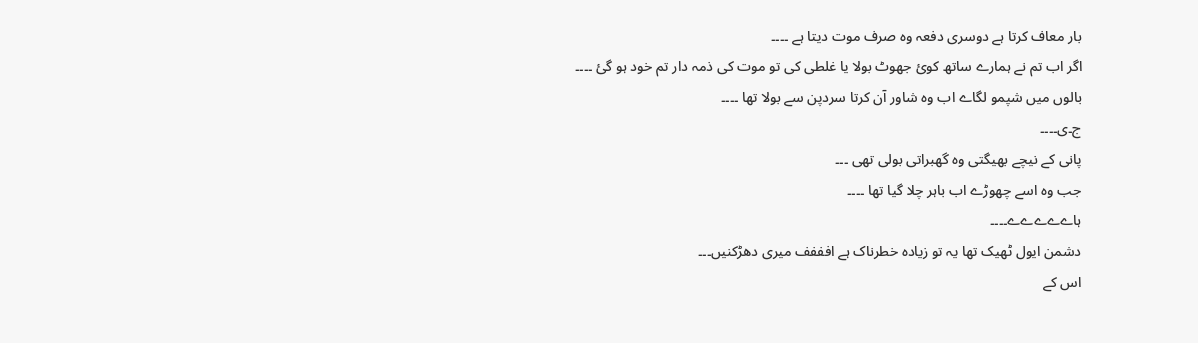بار معاف کرتا ہے دوسری دفعہ وہ صرف موت دیتا ہے ۔۔۔۔
اگر اب تم نے ہمارے ساتھ کوئ جھوٹ بولا یا غلطی کی تو موت کی ذمہ دار تم خود ہو گئ ۔۔۔۔
بالوں میں شپمو لگاے اب وہ شاور آن کرتا سردپن سے بولا تھا ۔۔۔۔
ج۔ی۔۔۔۔
پانی کے نیچے بھیگتی وہ گھبراتی بولی تھی ۔۔۔
جب وہ اسے چھوڑے اب باہر چلا گیا تھا ۔۔۔۔
ہاےےےےے۔۔۔۔
دشمن ایول ٹھیک تھا یہ تو زیادہ خطرناک ہے افففف میری دھڑکنیں۔۔۔
اس کے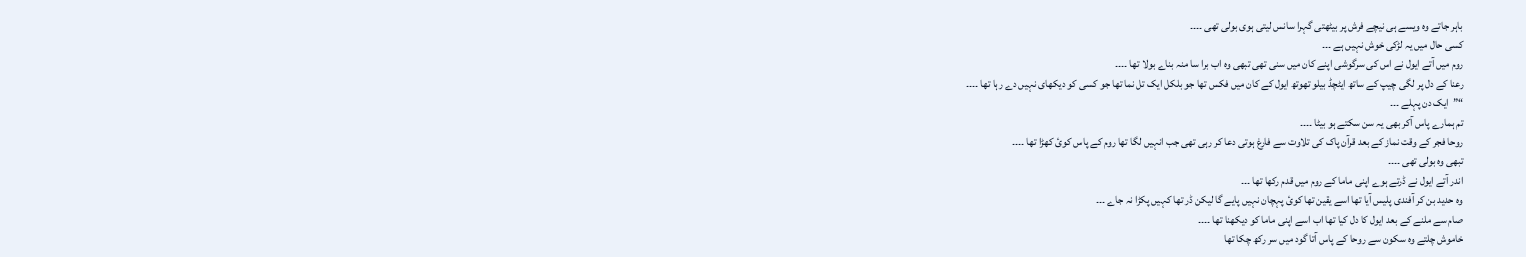باہر جاتے وہ ویسے ہی نیچے فرش پر بیٹھتی گہرا سانس لیتی ہوی بولی تھی ۔۔۔۔
کسی حال میں یہ لڑکی خوش نہیں ہے ۔۔۔
روم میں آتے ایول نے اس کی سرگوشی اپنے کان میں سنی تھی تبھی وہ اب برا سا منہ بناے بولا تھا ۔۔۔۔
رعنا کے دل پر لگی چیپ کے ساتھ ایٹچڈ بیلو تھوتھ ایول کے کان میں فکس تھا جو بلکل ایک تل نما تھا جو کسی کو دیکھای نہیں دے رہا تھا ۔۔۔۔
“”ایک دن پہلے ۔۔۔
تم ہمارے پاس آکر بھی یہ سن سکتے ہو بیٹا ۔۔۔۔
روحا فجر کے وقت نماز کے بعد قرآن پاک کی تلاوت سے فارغ ہوتی دعا کر رہی تھی جب انہیں لگا تھا روم کے پاس کوئ کھڑا تھا ۔۔۔۔
تبھی وہ بولی تھی ۔۔۔۔
اندر آتے ایول نے ڈرتے ہوے اپنی ماما کے روم میں قدم رکھا تھا ۔۔۔
وہ حدید بن کر آفندی پلیس آیا تھا اسے یقین تھا کوئ پہچان نہیں پایے گا لیکن ڈر تھا کہیں پکڑا نہ جاے ۔۔۔
صام سے ملنے کے بعد ایول کا دل کیا تھا اب اسے اپنی ماما کو دیکھنا تھا ۔۔۔۔
خاموش چلتے وہ سکون سے روحا کے پاس آتا گود میں سر رکھ چکا تھا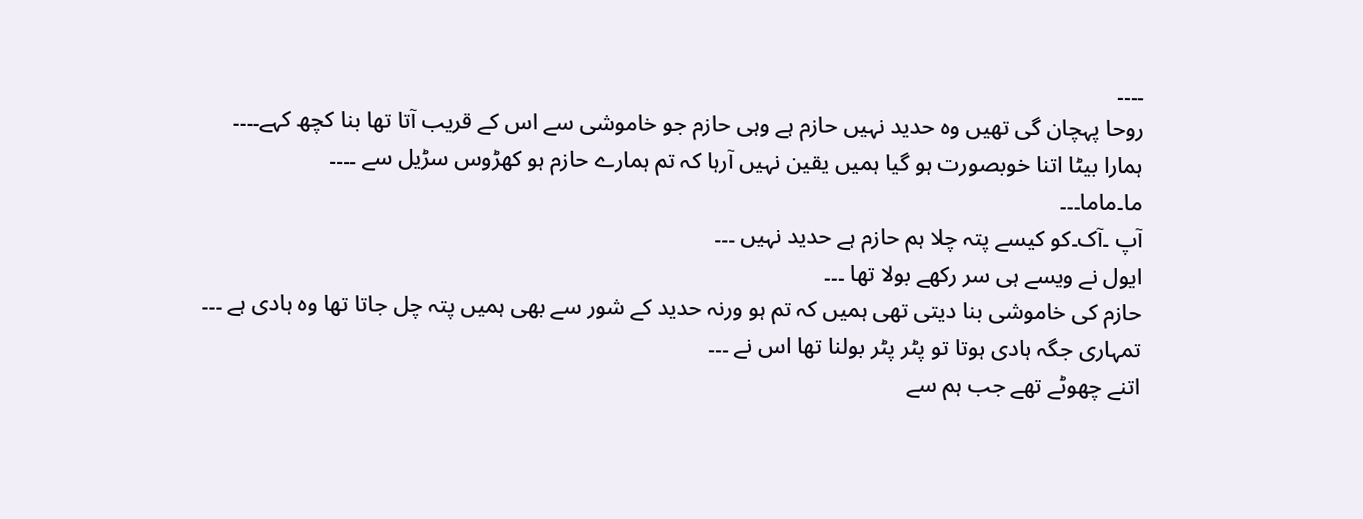۔۔۔۔
روحا پہچان گی تھیں وہ حدید نہیں حازم ہے وہی حازم جو خاموشی سے اس کے قریب آتا تھا بنا کچھ کہے۔۔۔۔
ہمارا بیٹا اتنا خوبصورت ہو گیا ہمیں یقین نہیں آرہا کہ تم ہمارے حازم ہو کھڑوس سڑیل سے ۔۔۔۔
ما۔ماما۔۔۔
آپ ۔آک۔کو کیسے پتہ چلا ہم حازم ہے حدید نہیں ۔۔۔
ایول نے ویسے ہی سر رکھے بولا تھا ۔۔۔
حازم کی خاموشی بنا دیتی تھی ہمیں کہ تم ہو ورنہ حدید کے شور سے بھی ہمیں پتہ چل جاتا تھا وہ ہادی ہے ۔۔۔
تمہاری جگہ ہادی ہوتا تو پٹر پٹر بولنا تھا اس نے ۔۔۔
اتنے چھوٹے تھے جب ہم سے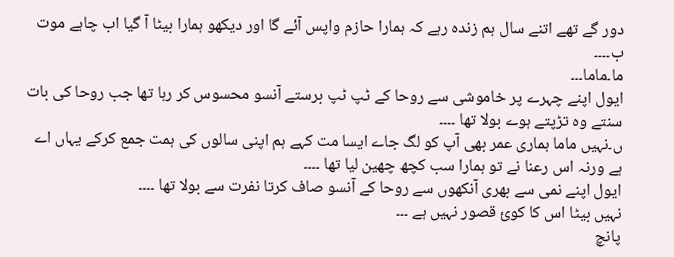دور گے تھے اتنے سال ہم زندہ رہے کہ ہمارا حازم واپس آئے گا اور دیکھو ہمارا بیٹا آ گیا اب چاہے موت ب۔۔۔۔
ما۔ماما۔۔۔
ایول اپنے چہرے پر خاموشی سے روحا کے ٹپ ٹپ برستے آنسو محسوس کر رہا تھا جب روحا کی بات سنتے وہ تڑپتے ہوے بولا تھا ۔۔۔۔
ں۔نہیں ماما ہماری عمر بھی آپ کو لگ جاے ایسا مت کہے ہم اپنی سالوں کی ہمت جمع کرکے یہاں اے ہے ورنہ اس رعنا نے تو ہمارا سب کچھ چھین لیا تھا ۔۔۔۔
ایول اپنے نمی سے بھری آنکھوں سے روحا کے آنسو صاف کرتا نفرت سے بولا تھا ۔۔۔۔
نہیں بیٹا اس کا کوئ قصور نہیں ہے ۔۔۔
پانچ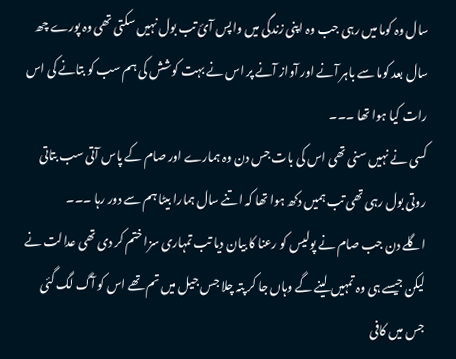سال وہ کوما میں رہی جب وہ اپنی زندگی میں واپس آئ تب بول نہیں سکتی تھی وہ پورے چھ سال بعد کوما سے باہر آنے اور آواز آنے پر اس نے بہت کوشش کی ہم سب کو بتانے کی اس رات کیا ہوا تھا ۔۔۔
کسی نے نہیں سنی تھی اس کی بات جس دن وہ ہمارے اور صام کے پاس آتی سب بتاتی روتی بول رہی تھی تب ہمیں دکھ ہوا تھا کہ اتنے سال ہمارا بیٹا ہم سے دور رہا ۔۔۔
اگلے دن جب صام نے پولیس کو رعنا کا بیان دیا تب تمہاری سزا ختم کر دی تھی عدالت نے لیکن جیسے ہی وہ تمہیں لینے گے وہاں جا کر پتہ چلا جس جیل میں تم تھے اس کو آگ لگ گئی جس میں کافی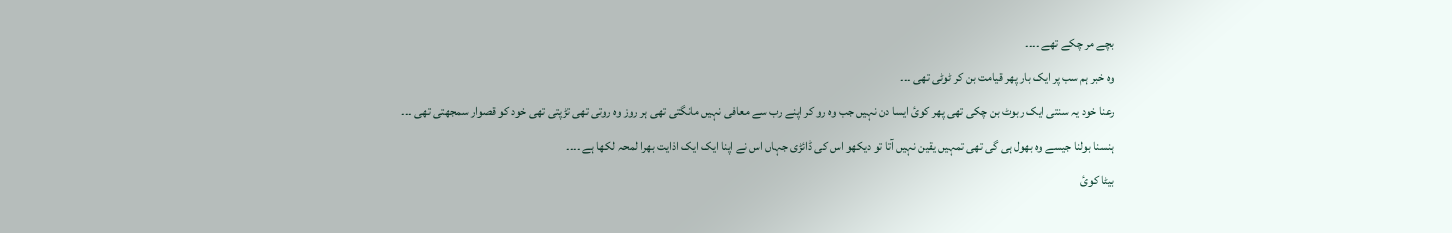بچے مر چکے تھے ۔۔۔۔
وہ خبر ہم سب پر ایک بار پھر قیامت بن کر ٹوٹی تھی ۔۔۔
رعنا خود یہ سنتی ایک ربوٹ بن چکی تھی پھر کوئ ایسا دن نہیں جب وہ رو کر اپنے رب سے معافی نہیں مانگتی تھی ہر روز وہ روتی تھی تڑپتی تھی خود کو قصوار سمجھتی تھی ۔۔۔
ہنسنا بولنا جیسے وہ بھول ہی گی تھی تمہیں یقین نہیں آتا تو دیکھو اس کی ڈائڑی جہاں اس نے اپنا ایک ایک اذایت بھرا لمحہ لکھا ہے ۔۔۔۔
بیٹا کوئ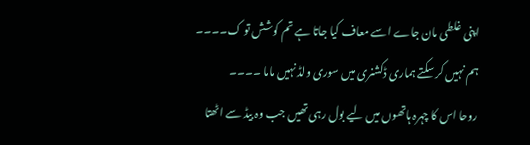اپنی غلطی مان جاے اسے معاف کیا جاتا ہے تم کوشش تو ک۔۔۔۔
ہم نہیں کر سکتے ہماری ڈکشنری میں سوری ولڈ نہیں ماما ۔۔۔۔
روحا اس کا چہرہ ہاتھوں میں لیے بول رہی تھیں جب وہ بیڈ سے اٹھتا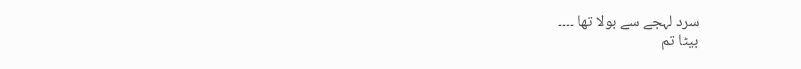سرد لہجے سے بولا تھا ۔۔۔۔
بیٹا تم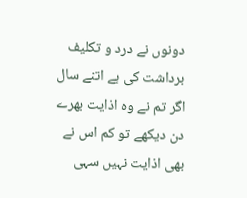دونوں نے درد و تکلیف برداشت کی ہے اتنے سال اگر تم نے وہ اذایت بھرے دن دیکھے تو کم اس نے بھی اذایت نہیں سہی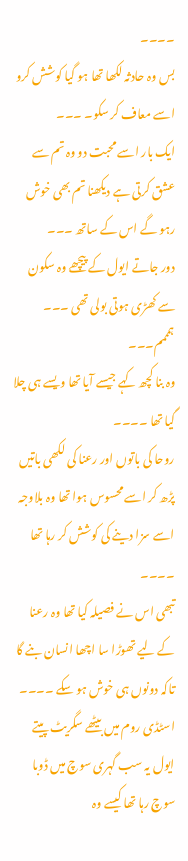۔۔۔۔
بس وہ حادثہ لکھا تھا ہو گیا کوشش کرو اسے معاف کر سکو۔ ۔۔۔
ایک بار اسے محبت دو وہ تم سے عشق کرتی ہے دیکھنا تم بھی خوش رہو گے اس کے ساتھ ۔۔۔
دور جاتے ایول کے پیچھے وہ سکون سے کھڑی ہوتی بولی تھی ۔۔۔
ہمممم۔۔۔
وہ بنا کچھ کہے جیسے آیا تھا ویسے ہی چلا گیا تھا ۔۔۔۔
روحا کی باتوں اور رعنا کی لکھی باتیں پڑھ کر اسے محسوس ہوا تھا وہ بلاوجہ اسے سزا دینے کی کوشش کر رہا تھا ۔۔۔۔
تبھی اس نے فصیلہ کیا تھا وہ رعنا کے لیے تھوڑا سا اچھا انسان بنے گا تاکہ دونوں ہی خوش ہو سکے ۔۔۔۔
اسٹڈی روم میں بیٹھے سگریٹ پیتے ایول یہ سب گہری سوچ میں ڈوبا سوچ رہا تھا کیسے وہ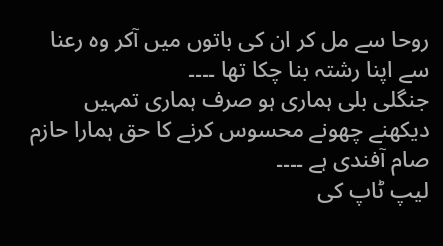روحا سے مل کر ان کی باتوں میں آکر وہ رعنا سے اپنا رشتہ بنا چکا تھا ۔۔۔۔
جنگلی بلی ہماری ہو صرف ہماری تمہیں دیکھنے چھونے محسوس کرنے کا حق ہمارا حازم صام آفندی ہے ۔۔۔۔
لیپ ٹاپ کی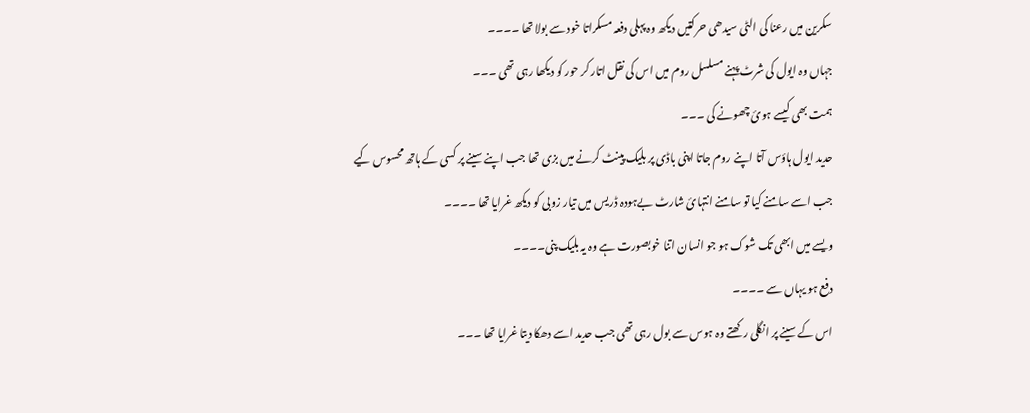سکرین میں رعنا کی الٹی سیدھی حرکتیں دیکھ وہ پہلی دفعہ مسکراتا خود سے بولا تھا ۔۔۔۔
جہاں وہ ایول کی شرٹ پہنے مسلسل روم میں اس کی نقل اتار کر حور کو دیکھا رہی تھی ۔۔۔
ہمت بھی کیسے ہوئ چھونے کی ۔۔۔
حدید ایول ہاؤس آتا اپنے روم جاتا اپنی باڈی پر بلیک پینٹ کرنے میں بزی تھا جب اپنے سینے پر کسی کے ہاتھ محسوس کیے جب اسے سامنے کیا تو سامنے انتہائ شارٹ بےہودہ ڈریس میں تیار زوبی کو دیکھ غرایا تھا ۔۔۔۔
ویسے میں ابھی تک شوک ہو جو انسان اتنا خوبصورت ہے وہ یہ بلیک پنی۔۔۔۔
دفع ہو یہاں سے ۔۔۔۔
اس کے سینے پر انگلی رکھتے وہ ہوس سے بول رہی تھی جب حدید اسے دھکا دیتا غرایا تھا ۔۔۔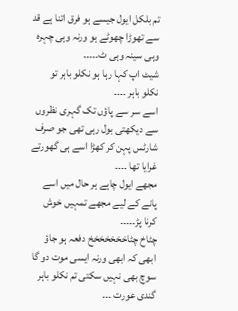تم بلکل ایول جیسے ہو فرق اتنا ہے قد سے تھوڑا چھوٹے ہو ورنہ وہی چہرہ وہی سینہ وہی ٹ۔۔۔۔۔
شیٹ اپ کہا رہا ہو نکلو باہر تو نکلو باہر ۔۔۔۔
اسے سر سے پاؤں تک گہری نظروں سے دیکھتی بول رہی تھی جو صرف شارٹس پہن کر کھڑا اسے ہی گھورتے غرایا تھا ۔۔۔۔
مجھے ایول چاہے ہر حال میں اسے پانے کے لیے مجھے تمہیں خوش کرنا پڑ۔۔۔۔۔
چٹاخ چٹاخخخخخخخ دفعہ ہو جاؤ ابھی کہ ابھی ورنہ ایسی موت دو گا سوچ بھی نہیں سکتی تم نکلو باہر گندی عورت ۔۔۔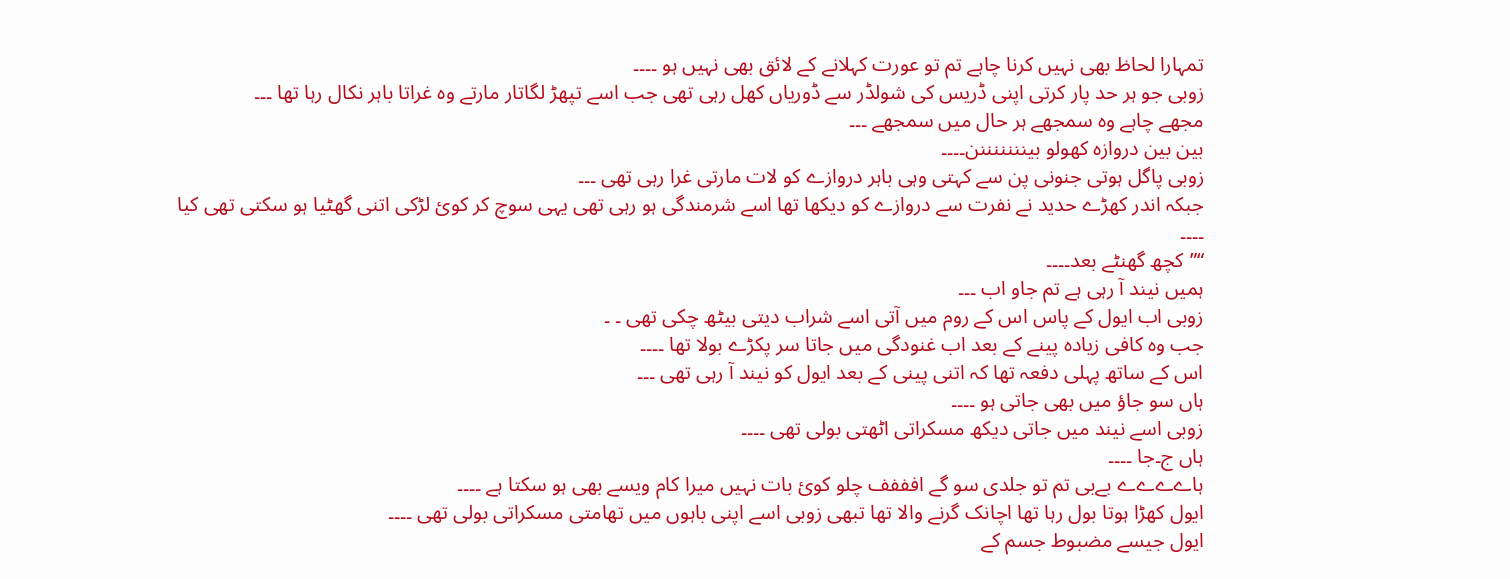تمہارا لحاظ بھی نہیں کرنا چاہے تم تو عورت کہلانے کے لائق بھی نہیں ہو ۔۔۔۔
زوبی جو ہر حد پار کرتی اپنی ڈریس کی شولڈر سے ڈوریاں کھل رہی تھی جب اسے تپھڑ لگاتار مارتے وہ غراتا باہر نکال رہا تھا ۔۔۔
مجھے چاہے وہ سمجھے ہر حال میں سمجھے ۔۔۔
بین بین دروازہ کھولو بینننننننن۔۔۔۔
زوبی پاگل ہوتی جنونی پن سے کہتی وہی باہر دروازے کو لات مارتی غرا رہی تھی ۔۔۔
جبکہ اندر کھڑے حدید نے نفرت سے دروازے کو دیکھا تھا اسے شرمندگی ہو رہی تھی یہی سوچ کر کوئ لڑکی اتنی گھٹیا ہو سکتی تھی کیا ۔۔۔۔
“”کچھ گھنٹے بعد۔۔۔۔
ہمیں نیند آ رہی ہے تم جاو اب ۔۔۔
زوبی اب ایول کے پاس اس کے روم میں آتی اسے شراب دیتی بیٹھ چکی تھی ۔ ۔
جب وہ کافی زیادہ پینے کے بعد اب غنودگی میں جاتا سر پکڑے بولا تھا ۔۔۔۔
اس کے ساتھ پہلی دفعہ تھا کہ اتنی پینی کے بعد ایول کو نیند آ رہی تھی ۔۔۔
ہاں سو جاؤ میں بھی جاتی ہو ۔۔۔۔
زوبی اسے نیند میں جاتی دیکھ مسکراتی اٹھتی بولی تھی ۔۔۔۔
ہاں ج۔جا ۔۔۔۔
ہاےےےے بےبی تم تو جلدی سو گے افففف چلو کوئ بات نہیں میرا کام ویسے بھی ہو سکتا ہے ۔۔۔۔
ایول کھڑا ہوتا بول رہا تھا اچانک گرنے والا تھا تبھی زوبی اسے اپنی باہوں میں تھامتی مسکراتی بولی تھی ۔۔۔۔
ایول جیسے مضبوط جسم کے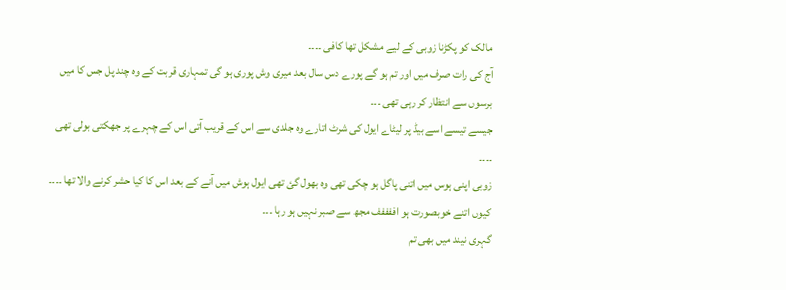مالک کو پکڑنا زوبی کے لیے مشکل تھا کافی ۔۔۔۔
آج کی رات صرف میں اور تم ہو گے پورے دس سال بعد میری وش پوری ہو گی تمہاری قربت کے وہ چند پل جس کا میں برسوں سے انتظار کر رہی تھی ۔۔۔
جیسے تیسے اسے بیڈ پر لیٹاے ایول کی شرٹ اتارے وہ جلدی سے اس کے قریب آتی اس کے چہرے پر جھکتی بولی تھی ۔۔۔۔
زوبی اپنی ہوس میں اتنی پاگل ہو چکی تھی وہ بھول گئ تھی ایول ہوش میں آنے کے بعد اس کا کیا حشر کرنے والا تھا ۔۔۔۔
کیوں اتنے خوبصورت ہو اففففف مجھ سے صبر نہیں ہو رہا ۔۔۔
گہری نیند میں بھی تم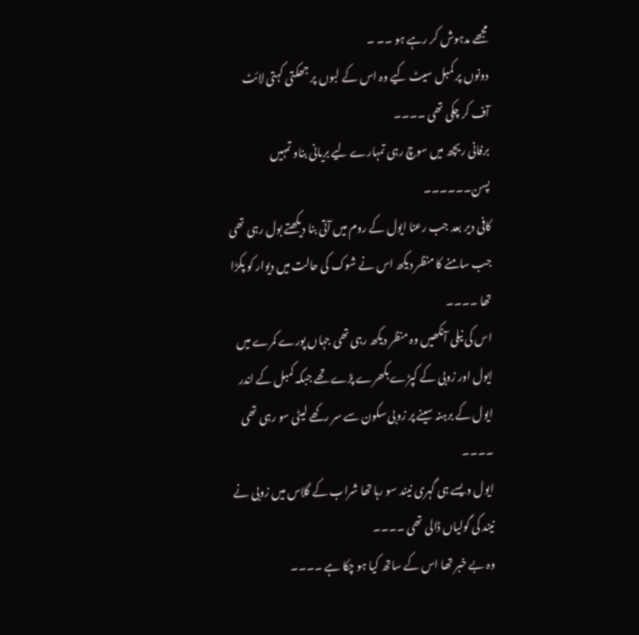مجھے مدہوش کر رہے ہو ۔۔ ۔
دونوں پر کمبل سیٹ کیے وہ اس کے لبوں پر جھکتی کہتی لائٹ آف کر چکی تھی ۔۔۔۔
برفانی ریچھ میں سوچ رہی تمہارے لیے بریانی بناو تمہیں پسن۔۔۔۔۔۔
کافی دیر بعد جب رعنا ایول کے روم میں آتی بنا دیکھتے بول رہی تھی جب سامنے کا منظر دیکھ اس نے شوک کی حالت میں دیوار کو پکڑا تھا ۔۔۔۔
اس کی نیلی آنکھیں وہ منظر دیکھ رہی تھی جہاں پورے کمرے میں ایول اور زوبی کے کپڑے بکھرے پڑے تھے جبکہ کمبل کے اندر ایول کے برہنہ سینے پر زوبی سکون سے سر رکھے لیٹی سو رہی تھی ۔۔۔۔
ایول ویسے ہی گہری نیند سو رہا تھا شراب کے گلاس میں زوبی نے نیند کی گولیاں ڈالی تھی ۔۔۔۔
وہ بے خبر تھا اس کے ساتھ کیا ہو چکا ہے ۔۔۔۔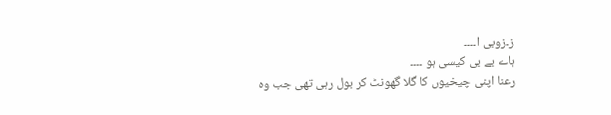ز۔زوبی ا۔۔۔۔
ہاے بے بی کیسی ہو ۔۔۔۔
رعنا اپنی چیخیوں کا گلا گھونٹ کر بول رہی تھی جب وہ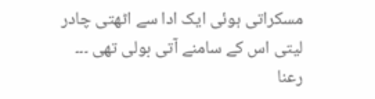مسکراتی ہوئی ایک ادا سے اٹھتی چادر لیتی اس کے سامنے آتی بولی تھی ۔۔۔
رعنا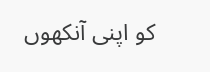کو اپنی آنکھوں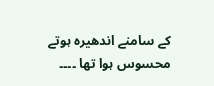کے سامنے اندھیرہ ہوتے محسوس ہوا تھا ۔۔۔۔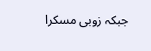جبکہ زوبی مسکرا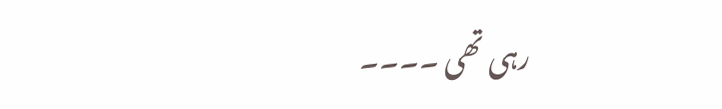رہی تھی ۔۔۔۔